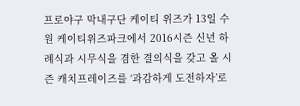프로야구 막내구단 케이티 위즈가 13일 수원 케이티위즈파크에서 2016시즌 신년 하례식과 시무식을 겸한 결의식을 갖고 올 시즌 캐치프레이즈를 ‘과감하게 도전하자’로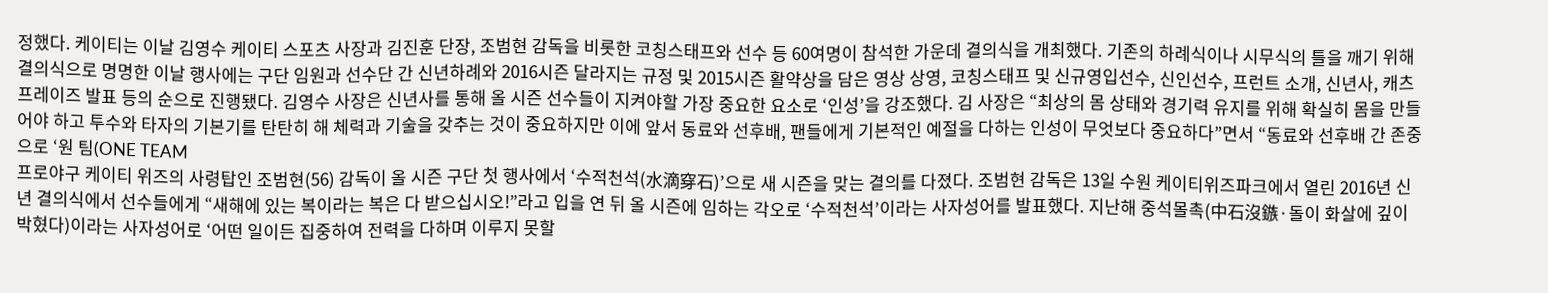정했다. 케이티는 이날 김영수 케이티 스포츠 사장과 김진훈 단장, 조범현 감독을 비롯한 코칭스태프와 선수 등 60여명이 참석한 가운데 결의식을 개최했다. 기존의 하례식이나 시무식의 틀을 깨기 위해 결의식으로 명명한 이날 행사에는 구단 임원과 선수단 간 신년하례와 2016시즌 달라지는 규정 및 2015시즌 활약상을 담은 영상 상영, 코칭스태프 및 신규영입선수, 신인선수, 프런트 소개, 신년사, 캐츠프레이즈 발표 등의 순으로 진행됐다. 김영수 사장은 신년사를 통해 올 시즌 선수들이 지켜야할 가장 중요한 요소로 ‘인성’을 강조했다. 김 사장은 “최상의 몸 상태와 경기력 유지를 위해 확실히 몸을 만들어야 하고 투수와 타자의 기본기를 탄탄히 해 체력과 기술을 갖추는 것이 중요하지만 이에 앞서 동료와 선후배, 팬들에게 기본적인 예절을 다하는 인성이 무엇보다 중요하다”면서 “동료와 선후배 간 존중으로 ‘원 팀(ONE TEAM
프로야구 케이티 위즈의 사령탑인 조범현(56) 감독이 올 시즌 구단 첫 행사에서 ‘수적천석(水滴穿石)’으로 새 시즌을 맞는 결의를 다졌다. 조범현 감독은 13일 수원 케이티위즈파크에서 열린 2016년 신년 결의식에서 선수들에게 “새해에 있는 복이라는 복은 다 받으십시오!”라고 입을 연 뒤 올 시즌에 임하는 각오로 ‘수적천석’이라는 사자성어를 발표했다. 지난해 중석몰촉(中石沒鏃·돌이 화살에 깊이 박혔다)이라는 사자성어로 ‘어떤 일이든 집중하여 전력을 다하며 이루지 못할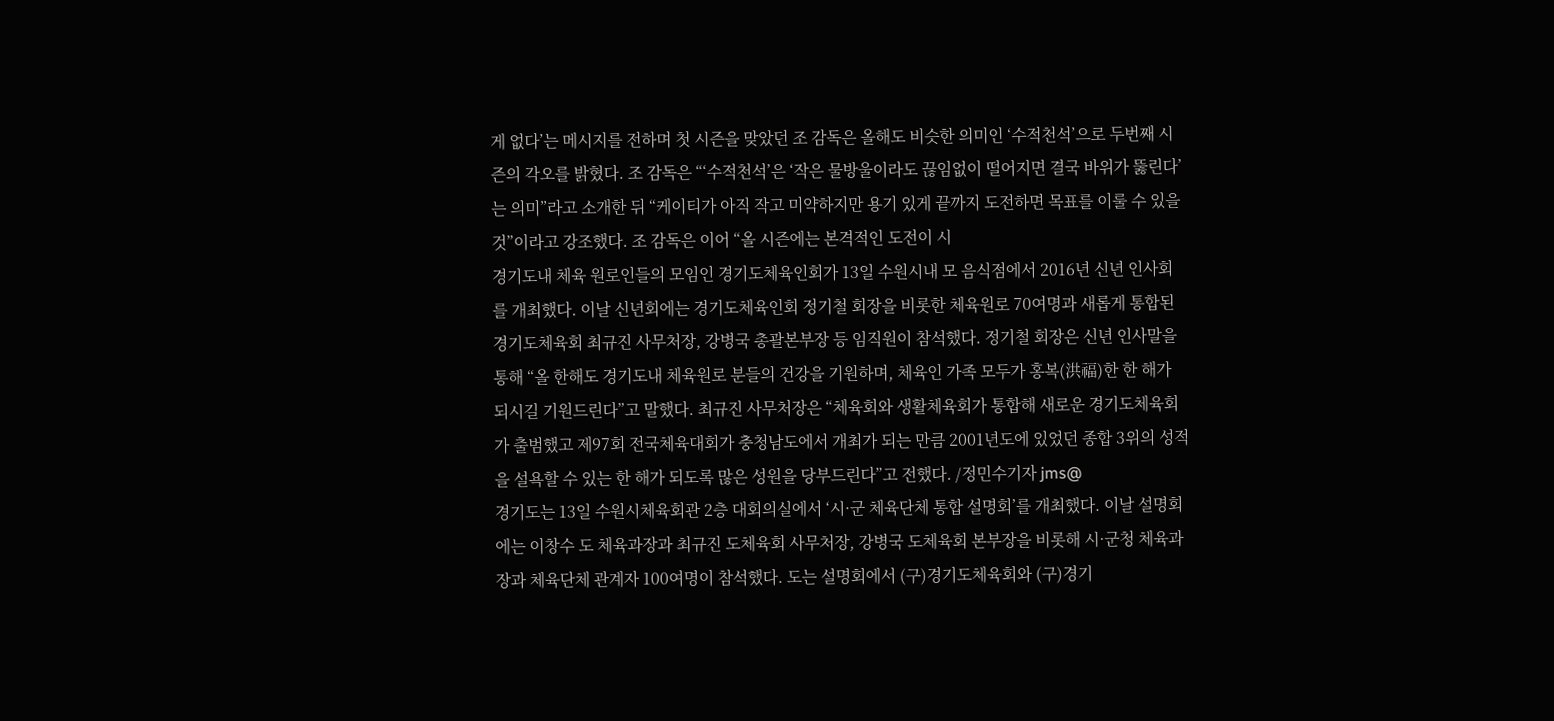게 없다’는 메시지를 전하며 첫 시즌을 맞았던 조 감독은 올해도 비슷한 의미인 ‘수적천석’으로 두번째 시즌의 각오를 밝혔다. 조 감독은 “‘수적천석’은 ‘작은 물방울이라도 끊임없이 떨어지면 결국 바위가 뚫린다’는 의미”라고 소개한 뒤 “케이티가 아직 작고 미약하지만 용기 있게 끝까지 도전하면 목표를 이룰 수 있을 것”이라고 강조했다. 조 감독은 이어 “올 시즌에는 본격적인 도전이 시
경기도내 체육 원로인들의 모임인 경기도체육인회가 13일 수원시내 모 음식점에서 2016년 신년 인사회를 개최했다. 이날 신년회에는 경기도체육인회 정기철 회장을 비롯한 체육원로 70여명과 새롭게 통합된 경기도체육회 최규진 사무처장, 강병국 총괄본부장 등 임직원이 참석했다. 정기철 회장은 신년 인사말을 통해 “올 한해도 경기도내 체육원로 분들의 건강을 기원하며, 체육인 가족 모두가 홍복(洪福)한 한 해가 되시길 기원드린다”고 말했다. 최규진 사무처장은 “체육회와 생활체육회가 통합해 새로운 경기도체육회가 출범했고 제97회 전국체육대회가 충청남도에서 개최가 되는 만큼 2001년도에 있었던 종합 3위의 성적을 설욕할 수 있는 한 해가 되도록 많은 성원을 당부드린다”고 전했다. /정민수기자 jms@
경기도는 13일 수원시체육회관 2층 대회의실에서 ‘시·군 체육단체 통합 설명회’를 개최했다. 이날 설명회에는 이창수 도 체육과장과 최규진 도체육회 사무처장, 강병국 도체육회 본부장을 비롯해 시·군청 체육과장과 체육단체 관계자 100여명이 참석했다. 도는 설명회에서 (구)경기도체육회와 (구)경기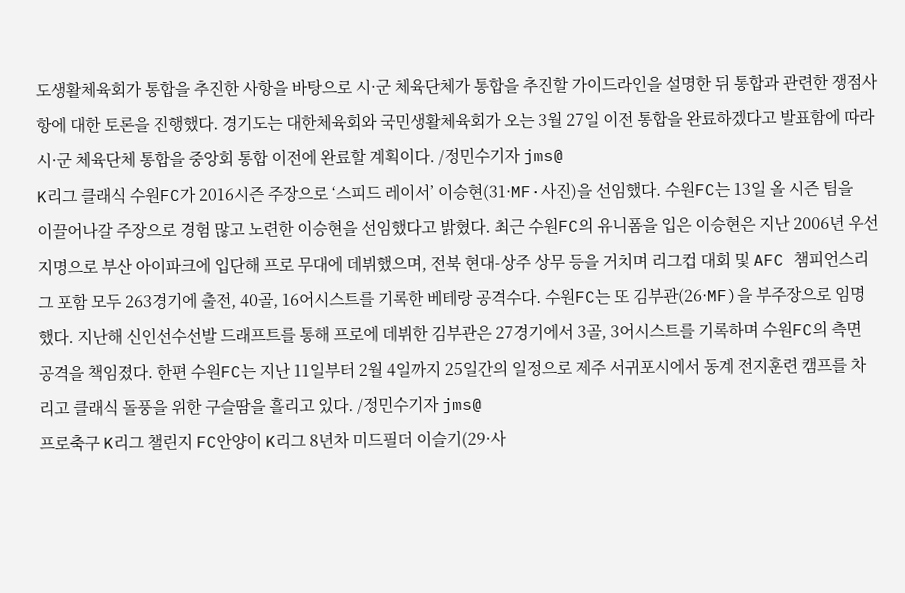도생활체육회가 통합을 추진한 사항을 바탕으로 시·군 체육단체가 통합을 추진할 가이드라인을 설명한 뒤 통합과 관련한 쟁점사항에 대한 토론을 진행했다. 경기도는 대한체육회와 국민생활체육회가 오는 3월 27일 이전 통합을 완료하겠다고 발표함에 따라 시·군 체육단체 통합을 중앙회 통합 이전에 완료할 계획이다. /정민수기자 jms@
K리그 클래식 수원FC가 2016시즌 주장으로 ‘스피드 레이서’ 이승현(31·MF·사진)을 선임했다. 수원FC는 13일 올 시즌 팀을 이끌어나갈 주장으로 경험 많고 노련한 이승현을 선임했다고 밝혔다. 최근 수원FC의 유니폼을 입은 이승현은 지난 2006년 우선지명으로 부산 아이파크에 입단해 프로 무대에 데뷔했으며, 전북 현대-상주 상무 등을 거치며 리그컵 대회 및 AFC 챔피언스리그 포함 모두 263경기에 출전, 40골, 16어시스트를 기록한 베테랑 공격수다. 수원FC는 또 김부관(26·MF)을 부주장으로 임명했다. 지난해 신인선수선발 드래프트를 통해 프로에 데뷔한 김부관은 27경기에서 3골, 3어시스트를 기록하며 수원FC의 측면 공격을 책임졌다. 한편 수원FC는 지난 11일부터 2월 4일까지 25일간의 일정으로 제주 서귀포시에서 동계 전지훈련 캠프를 차리고 클래식 돌풍을 위한 구슬땀을 흘리고 있다. /정민수기자 jms@
프로축구 K리그 챌린지 FC안양이 K리그 8년차 미드필더 이슬기(29·사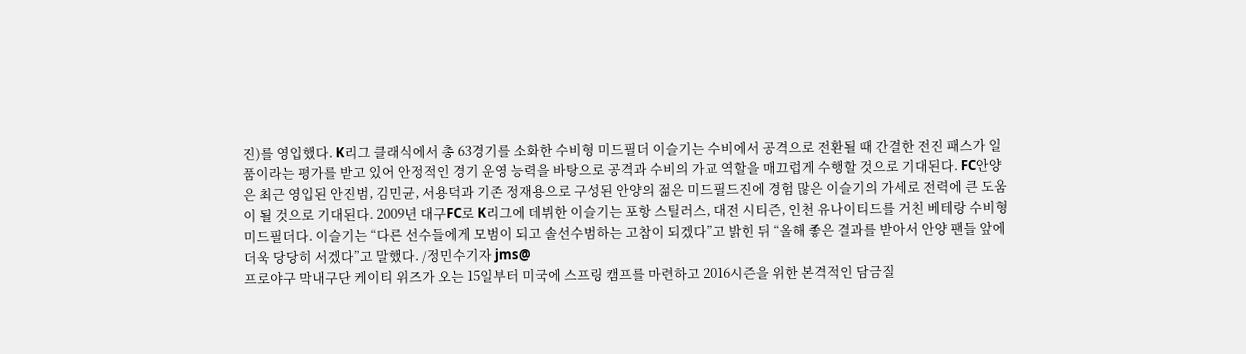진)를 영입했다. K리그 클래식에서 총 63경기를 소화한 수비형 미드필더 이슬기는 수비에서 공격으로 전환될 때 간결한 전진 패스가 일품이라는 평가를 받고 있어 안정적인 경기 운영 능력을 바탕으로 공격과 수비의 가교 역할을 매끄럽게 수행할 것으로 기대된다. FC안양은 최근 영입된 안진범, 김민균, 서용덕과 기존 정재용으로 구성된 안양의 젊은 미드필드진에 경험 많은 이슬기의 가세로 전력에 큰 도움이 될 것으로 기대된다. 2009년 대구FC로 K리그에 데뷔한 이슬기는 포항 스틸러스, 대전 시티즌, 인천 유나이티드를 거친 베테랑 수비형 미드필더다. 이슬기는 “다른 선수들에게 모범이 되고 솔선수범하는 고참이 되겠다”고 밝힌 뒤 “올해 좋은 결과를 받아서 안양 팬들 앞에 더욱 당당히 서겠다”고 말했다. /정민수기자 jms@
프로야구 막내구단 케이티 위즈가 오는 15일부터 미국에 스프링 캠프를 마련하고 2016시즌을 위한 본격적인 담금질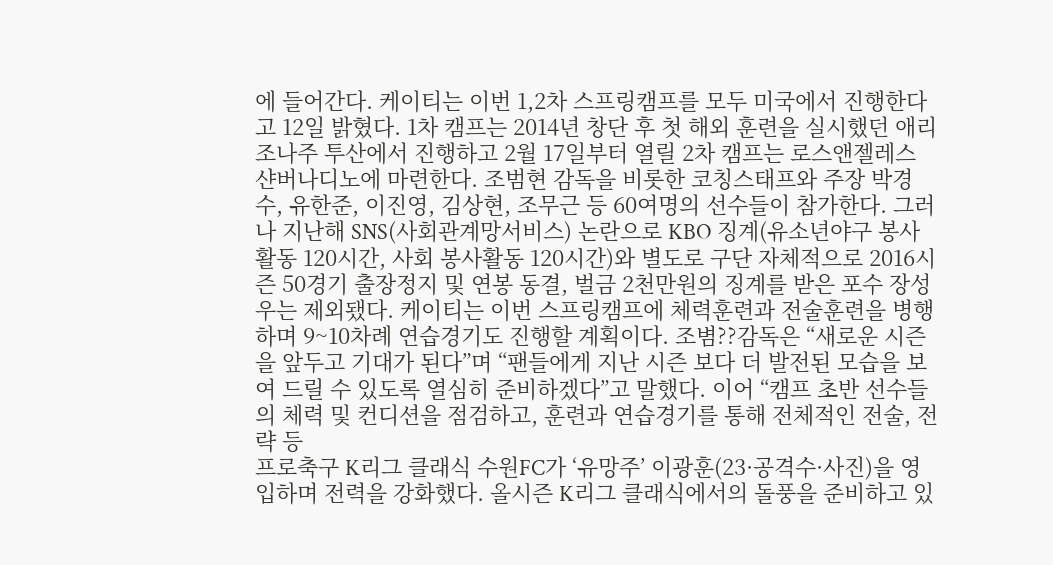에 들어간다. 케이티는 이번 1,2차 스프링캠프를 모두 미국에서 진행한다고 12일 밝혔다. 1차 캠프는 2014년 창단 후 첫 해외 훈련을 실시했던 애리조나주 투산에서 진행하고 2월 17일부터 열릴 2차 캠프는 로스앤젤레스 샨버나디노에 마련한다. 조범현 감독을 비롯한 코칭스태프와 주장 박경수, 유한준, 이진영, 김상현, 조무근 등 60여명의 선수들이 참가한다. 그러나 지난해 SNS(사회관계망서비스) 논란으로 KBO 징계(유소년야구 봉사활동 120시간, 사회 봉사활동 120시간)와 별도로 구단 자체적으로 2016시즌 50경기 출장정지 및 연봉 동결, 벌금 2천만원의 징계를 받은 포수 장성우는 제외됐다. 케이티는 이번 스프링캠프에 체력훈련과 전술훈련을 병행하며 9~10차례 연습경기도 진행할 계획이다. 조볌??감독은 “새로운 시즌을 앞두고 기대가 된다”며 “팬들에게 지난 시즌 보다 더 발전된 모습을 보여 드릴 수 있도록 열심히 준비하겠다”고 말했다. 이어 “캠프 초반 선수들의 체력 및 컨디션을 점검하고, 훈련과 연습경기를 통해 전체적인 전술, 전략 등
프로축구 K리그 클래식 수원FC가 ‘유망주’ 이광훈(23·공격수·사진)을 영입하며 전력을 강화했다. 올시즌 K리그 클래식에서의 돌풍을 준비하고 있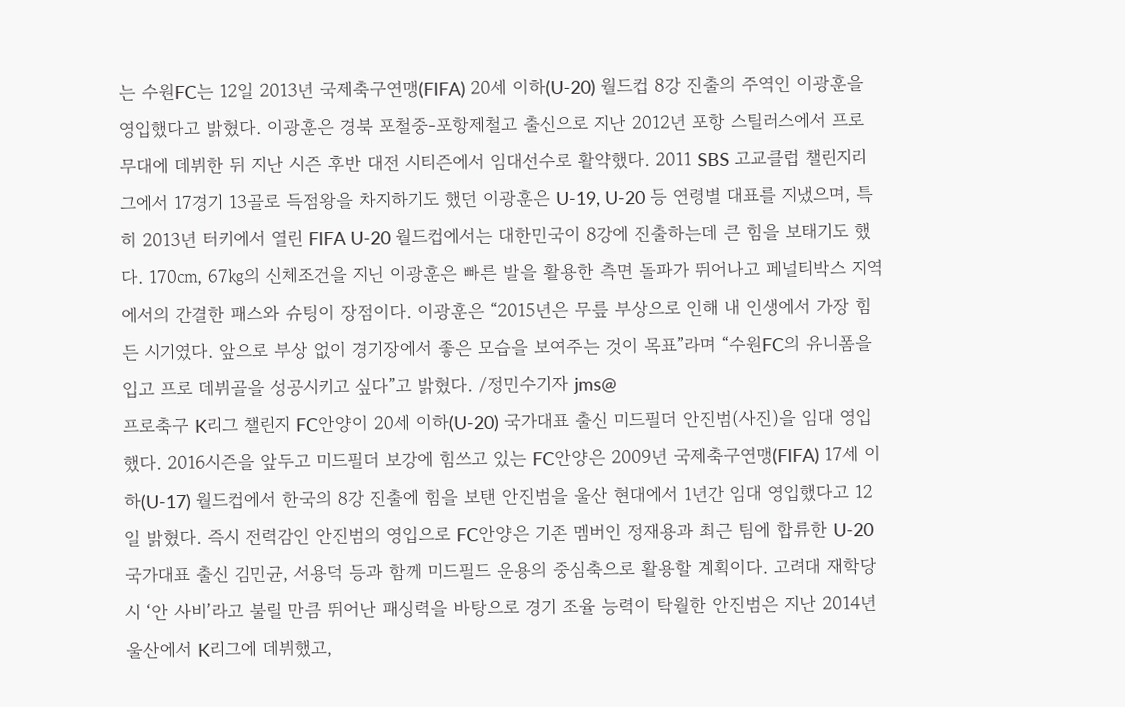는 수원FC는 12일 2013년 국제축구연맹(FIFA) 20세 이하(U-20) 월드컵 8강 진출의 주역인 이광훈을 영입했다고 밝혔다. 이광훈은 경북 포철중-포항제철고 출신으로 지난 2012년 포항 스틸러스에서 프로 무대에 데뷔한 뒤 지난 시즌 후반 대전 시티즌에서 임대선수로 활약했다. 2011 SBS 고교클럽 챌린지리그에서 17경기 13골로 득점왕을 차지하기도 했던 이광훈은 U-19, U-20 등 연령별 대표를 지냈으며, 특히 2013년 터키에서 열린 FIFA U-20 월드컵에서는 대한민국이 8강에 진출하는데 큰 힘을 보태기도 했다. 170㎝, 67㎏의 신체조건을 지닌 이광훈은 빠른 발을 활용한 측면 돌파가 뛰어나고 페널티박스 지역에서의 간결한 패스와 슈팅이 장점이다. 이광훈은 “2015년은 무릎 부상으로 인해 내 인생에서 가장 힘든 시기였다. 앞으로 부상 없이 경기장에서 좋은 모습을 보여주는 것이 목표”라며 “수원FC의 유니폼을 입고 프로 데뷔골을 성공시키고 싶다”고 밝혔다. /정민수기자 jms@
프로축구 K리그 챌린지 FC안양이 20세 이하(U-20) 국가대표 출신 미드필더 안진범(사진)을 임대 영입했다. 2016시즌을 앞두고 미드필더 보강에 힘쓰고 있는 FC안양은 2009년 국제축구연맹(FIFA) 17세 이하(U-17) 월드컵에서 한국의 8강 진출에 힘을 보탠 안진범을 울산 현대에서 1년간 임대 영입했다고 12일 밝혔다. 즉시 전력감인 안진범의 영입으로 FC안양은 기존 멤버인 정재용과 최근 팀에 합류한 U-20 국가대표 출신 김민균, 서용덕 등과 함께 미드필드 운용의 중심축으로 활용할 계획이다. 고려대 재학당시 ‘안 사비’라고 불릴 만큼 뛰어난 패싱력을 바탕으로 경기 조율 능력이 탁월한 안진범은 지난 2014년 울산에서 K리그에 데뷔했고,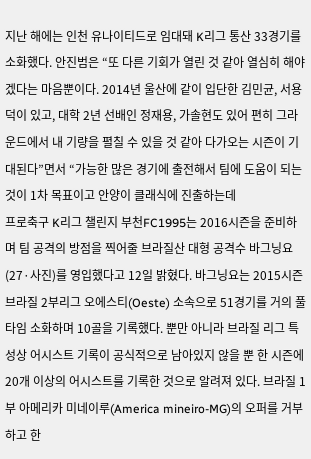지난 해에는 인천 유나이티드로 임대돼 K리그 통산 33경기를 소화했다. 안진범은 “또 다른 기회가 열린 것 같아 열심히 해야겠다는 마음뿐이다. 2014년 울산에 같이 입단한 김민균, 서용덕이 있고, 대학 2년 선배인 정재용, 가솔현도 있어 편히 그라운드에서 내 기량을 펼칠 수 있을 것 같아 다가오는 시즌이 기대된다”면서 “가능한 많은 경기에 출전해서 팀에 도움이 되는 것이 1차 목표이고 안양이 클래식에 진출하는데
프로축구 K리그 챌린지 부천FC1995는 2016시즌을 준비하며 팀 공격의 방점을 찍어줄 브라질산 대형 공격수 바그닝요(27·사진)를 영입했다고 12일 밝혔다. 바그닝요는 2015시즌 브라질 2부리그 오에스티(Oeste) 소속으로 51경기를 거의 풀타임 소화하며 10골을 기록했다. 뿐만 아니라 브라질 리그 특성상 어시스트 기록이 공식적으로 남아있지 않을 뿐 한 시즌에 20개 이상의 어시스트를 기록한 것으로 알려져 있다. 브라질 1부 아메리카 미네이루(America mineiro-MG)의 오퍼를 거부하고 한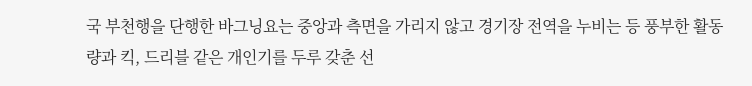국 부천행을 단행한 바그닝요는 중앙과 측면을 가리지 않고 경기장 전역을 누비는 등 풍부한 활동량과 킥, 드리블 같은 개인기를 두루 갖춘 선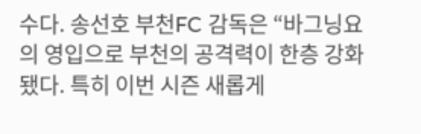수다. 송선호 부천FC 감독은 “바그닝요의 영입으로 부천의 공격력이 한층 강화됐다. 특히 이번 시즌 새롭게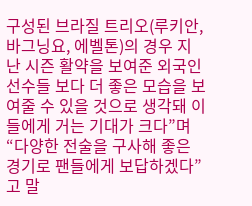구성된 브라질 트리오(루키안, 바그닝요, 에벨톤)의 경우 지난 시즌 활약을 보여준 외국인 선수들 보다 더 좋은 모습을 보여줄 수 있을 것으로 생각돼 이들에게 거는 기대가 크다”며 “다양한 전술을 구사해 좋은 경기로 팬들에게 보답하겠다”고 말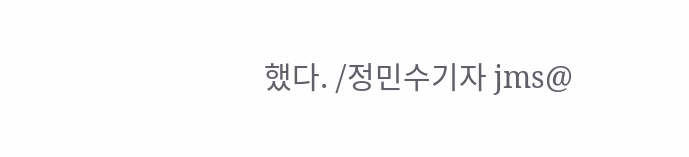했다. /정민수기자 jms@